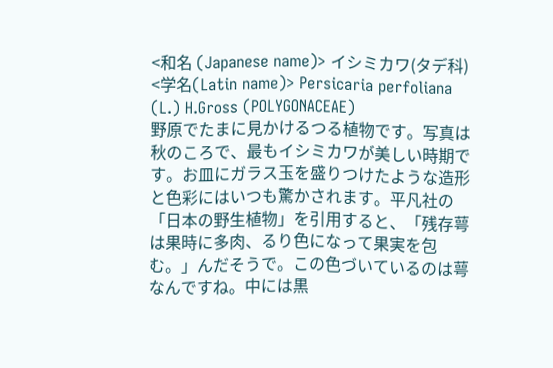<和名 (Japanese name)> イシミカワ(タデ科)
<学名(Latin name)> Persicaria perfoliana (L.) H.Gross (POLYGONACEAE)
野原でたまに見かけるつる植物です。写真は秋のころで、最もイシミカワが美しい時期です。お皿にガラス玉を盛りつけたような造形と色彩にはいつも驚かされます。平凡社の「日本の野生植物」を引用すると、「残存萼は果時に多肉、るり色になって果実を包む。」んだそうで。この色づいているのは萼なんですね。中には黒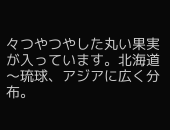々つやつやした丸い果実が入っています。北海道〜琉球、アジアに広く分布。